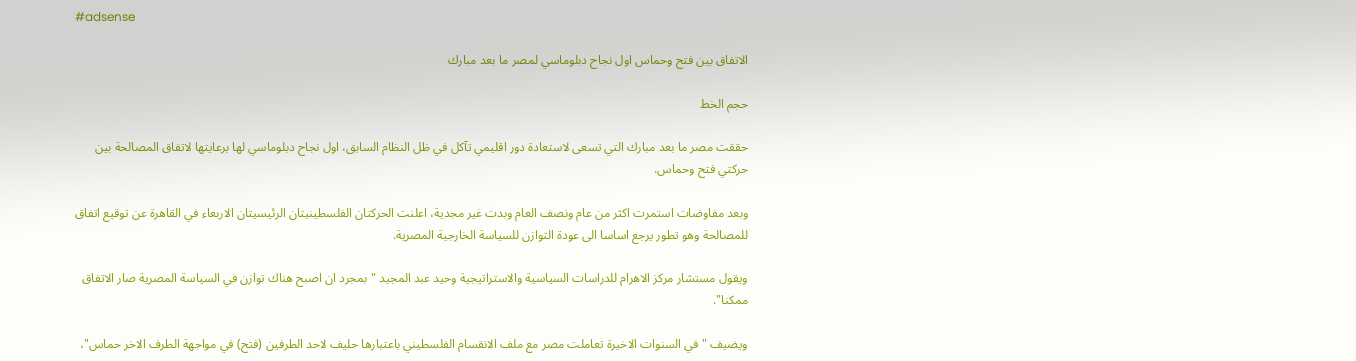#adsense

الاتفاق بين فتح وحماس اول نجاح دبلوماسي لمصر ما بعد مبارك

حجم الخط

حققت مصر ما بعد مبارك التي تسعى لاستعادة دور اقليمي تآكل في ظل النظام السابق، اول نجاح دبلوماسي لها برعايتها لاتفاق المصالحة بين حركتي فتح وحماس.

وبعد مفاوضات استمرت اكثر من عام ونصف العام وبدت غير مجدية، اعلنت الحركتان الفلسطينيتان الرئيسيتان الاربعاء في القاهرة عن توقيع اتفاق للمصالحة وهو تطور يرجع اساسا الى عودة التوازن للسياسة الخارجية المصرية.

ويقول مستشار مركز الاهرام للدراسات السياسية والاستراتيجية وحيد عبد المجيد "بمجرد ان اصبح هناك توازن في السياسة المصرية صار الاتفاق ممكنا".

ويضيف "في السنوات الاخيرة تعاملت مصر مع ملف الانقسام الفلسطيني باعتبارها حليف لاحد الطرفين (فتح) في مواجهة الطرف الاخر حماس"،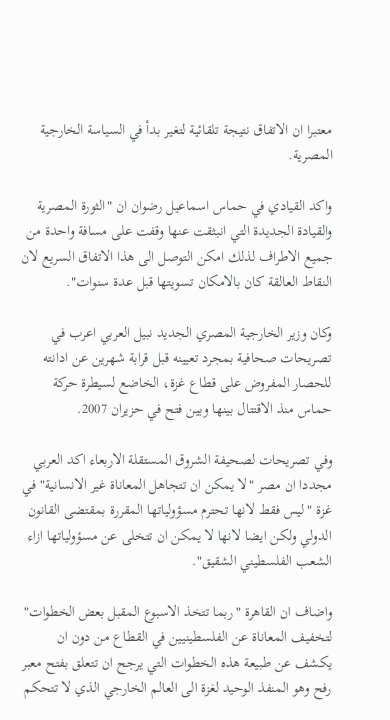معتبرا ان الاتفاق نتيجة تلقائية لتغير بدأ في السياسة الخارجية المصرية.

واكد القيادي في حماس اسماعيل رضوان ان "الثورة المصرية والقيادة الجديدة التي انبثقت عنها وقفت على مسافة واحدة من جميع الاطراف لذلك امكن التوصل الى هذا الاتفاق السريع لان النقاط العالقة كان بالامكان تسويتها قبل عدة سنوات".

وكان وزير الخارجية المصري الجديد نبيل العربي اعرب في تصريحات صحافية بمجرد تعيينه قبل قرابة شهرين عن ادانته للحصار المفروض على قطاع غزة، الخاضع لسيطرة حركة حماس منذ الاقتتال بينها وبين فتح في حزيران 2007.

وفي تصريحات لصحيفة الشروق المستقلة الاربعاء اكد العربي مجددا ان مصر "لا يمكن ان تتجاهل المعاناة غير الانسانية" في غزة "ليس فقط لانها تحترم مسؤولياتها المقررة بمقتضى القانون الدولي ولكن ايضا لانها لا يمكن ان تتخلى عن مسؤولياتها ازاء الشعب الفلسطيني الشقيق".

واضاف ان القاهرة "ربما تتخذ الاسبوع المقبل بعض الخطوات" لتخفيف المعاناة عن الفلسطينيين في القطاع من دون ان يكشف عن طبيعة هذه الخطوات التي يرجح ان تتعلق بفتح معبر رفح وهو المنفذ الوحيد لغزة الى العالم الخارجي الذي لا تتحكم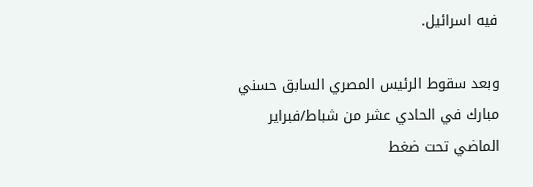فيه اسرائيل.

وبعد سقوط الرئيس المصري السابق حسني مبارك في الحادي عشر من شباط/فبراير الماضي تحت ضغط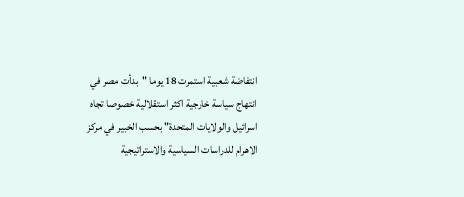انتفاضة شعبية استمرت 18 يوما "بدأت مصر في انتهاج سياسة خارجية اكثر استقلالية خصوصا تجاه اسرائيل والولايات المتحدة" بحسب الخبير في مركز الاهرام للدراسات السياسية والاستراتيجية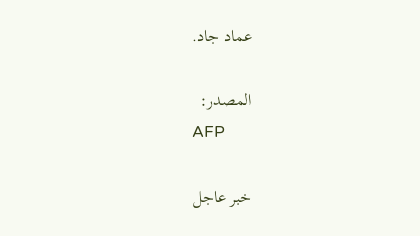عماد جاد.

المصدر:
AFP

خبر عاجل